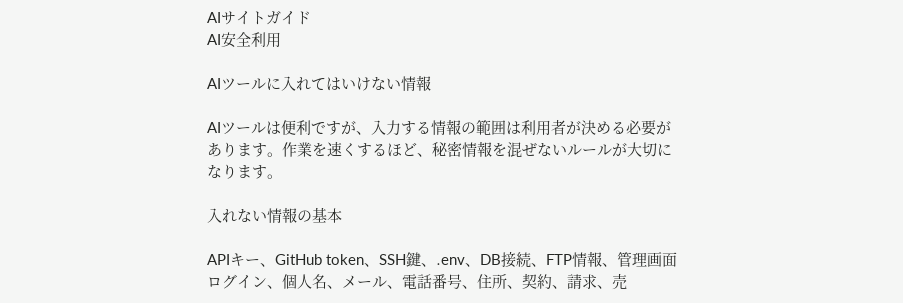AIサイトガイド
AI安全利用

AIツールに入れてはいけない情報

AIツールは便利ですが、入力する情報の範囲は利用者が決める必要があります。作業を速くするほど、秘密情報を混ぜないルールが大切になります。

入れない情報の基本

APIキー、GitHub token、SSH鍵、.env、DB接続、FTP情報、管理画面ログイン、個人名、メール、電話番号、住所、契約、請求、売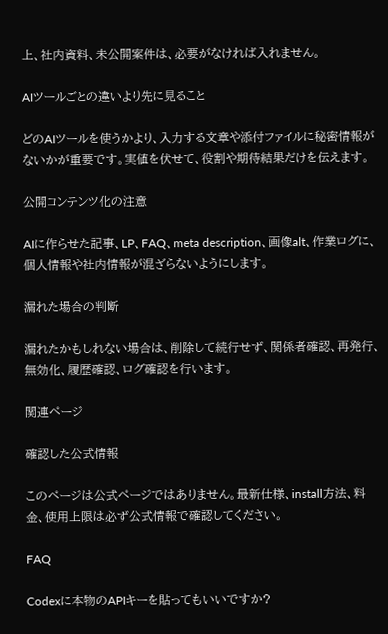上、社内資料、未公開案件は、必要がなければ入れません。

AIツールごとの違いより先に見ること

どのAIツールを使うかより、入力する文章や添付ファイルに秘密情報がないかが重要です。実値を伏せて、役割や期待結果だけを伝えます。

公開コンテンツ化の注意

AIに作らせた記事、LP、FAQ、meta description、画像alt、作業ログに、個人情報や社内情報が混ざらないようにします。

漏れた場合の判断

漏れたかもしれない場合は、削除して続行せず、関係者確認、再発行、無効化、履歴確認、ログ確認を行います。

関連ページ

確認した公式情報

このページは公式ページではありません。最新仕様、install方法、料金、使用上限は必ず公式情報で確認してください。

FAQ

Codexに本物のAPIキーを貼ってもいいですか?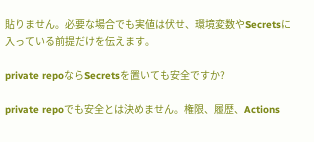貼りません。必要な場合でも実値は伏せ、環境変数やSecretsに入っている前提だけを伝えます。

private repoならSecretsを置いても安全ですか?

private repoでも安全とは決めません。権限、履歴、Actions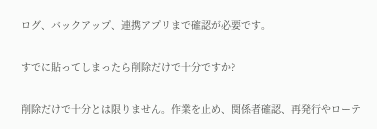ログ、バックアップ、連携アプリまで確認が必要です。

すでに貼ってしまったら削除だけで十分ですか?

削除だけで十分とは限りません。作業を止め、関係者確認、再発行やローテ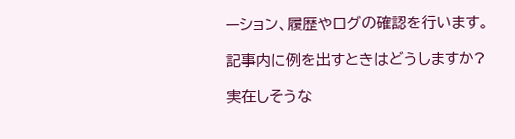ーション、履歴やログの確認を行います。

記事内に例を出すときはどうしますか?

実在しそうな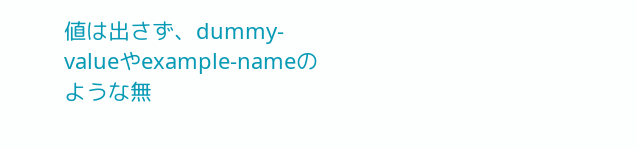値は出さず、dummy-valueやexample-nameのような無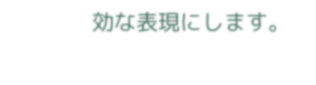効な表現にします。